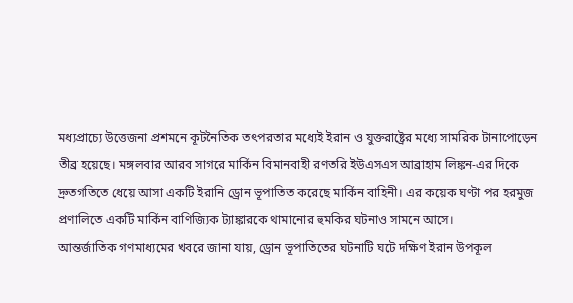মধ্যপ্রাচ্যে উত্তেজনা প্রশমনে কূটনৈতিক তৎপরতার মধ্যেই ইরান ও যুক্তরাষ্ট্রের মধ্যে সামরিক টানাপোড়েন তীব্র হয়েছে। মঙ্গলবার আরব সাগরে মার্কিন বিমানবাহী রণতরি ইউএসএস আব্রাহাম লিঙ্কন-এর দিকে দ্রুতগতিতে ধেয়ে আসা একটি ইরানি ড্রোন ভূপাতিত করেছে মার্কিন বাহিনী। এর কয়েক ঘণ্টা পর হরমুজ প্রণালিতে একটি মার্কিন বাণিজ্যিক ট্যাঙ্কারকে থামানোর হুমকির ঘটনাও সামনে আসে।
আন্তর্জাতিক গণমাধ্যমের খবরে জানা যায়, ড্রোন ভূপাতিতের ঘটনাটি ঘটে দক্ষিণ ইরান উপকূল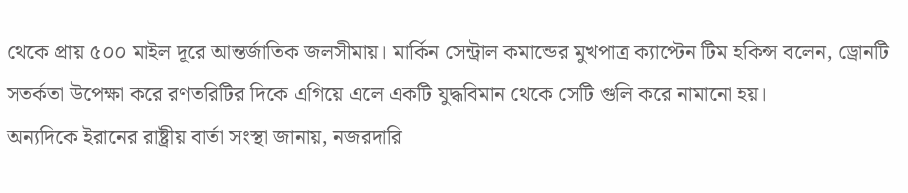থেকে প্রায় ৫০০ মাইল দূরে আন্তর্জাতিক জলসীমায়। মার্কিন সেন্ট্রাল কমান্ডের মুখপাত্র ক্যাপ্টেন টিম হকিন্স বলেন, ড্রোনটি সতর্কতা উপেক্ষা করে রণতরিটির দিকে এগিয়ে এলে একটি যুদ্ধবিমান থেকে সেটি গুলি করে নামানো হয়।
অন্যদিকে ইরানের রাষ্ট্রীয় বার্তা সংস্থা জানায়, নজরদারি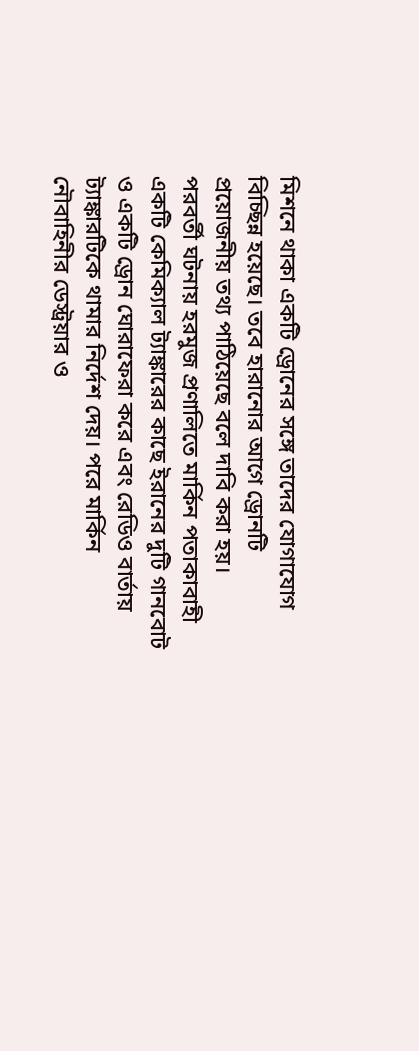মিশনে থাকা একটি ড্রোনের সঙ্গে তাদের যোগাযোগ বিচ্ছিন্ন হয়েছে। তবে হারানোর আগে ড্রোনটি প্রয়োজনীয় তথ্য পাঠিয়েছে বলে দাবি করা হয়।
পরবর্তী ঘটনায় হরমুজ প্রণালিতে মার্কিন পতাকাবাহী একটি কেমিক্যাল ট্যাঙ্কারের কাছে ইরানের দুটি গানবোট ও একটি ড্রোন ঘোরাফেরা করে এবং রেডিও বার্তায় ট্যাঙ্কারটিকে থামার নির্দেশ দেয়। পরে মার্কিন নৌবাহিনীর ডেস্ট্রয়ার ও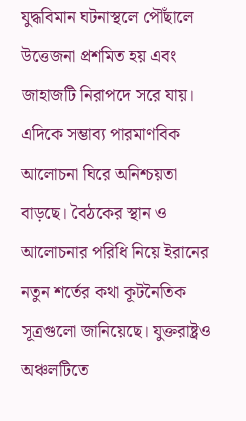যুদ্ধবিমান ঘটনাস্থলে পৌঁছালে উত্তেজনা প্রশমিত হয় এবং জাহাজটি নিরাপদে সরে যায়।
এদিকে সম্ভাব্য পারমাণবিক আলোচনা ঘিরে অনিশ্চয়তা বাড়ছে। বৈঠকের স্থান ও আলোচনার পরিধি নিয়ে ইরানের নতুন শর্তের কথা কূটনৈতিক সূত্রগুলো জানিয়েছে। যুক্তরাষ্ট্রও অঞ্চলটিতে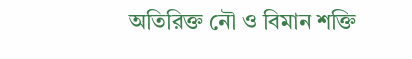অতিরিক্ত নৌ ও বিমান শক্তি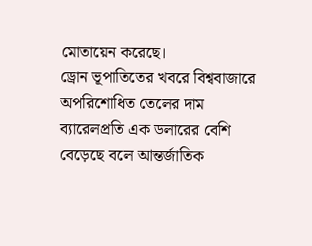মোতায়েন করেছে।
ড্রোন ভূপাতিতের খবরে বিশ্ববাজারে অপরিশোধিত তেলের দাম ব্যারেলপ্রতি এক ডলারের বেশি বেড়েছে বলে আন্তর্জাতিক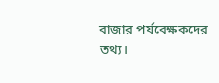বাজার পর্যবেক্ষকদের তথ্য।